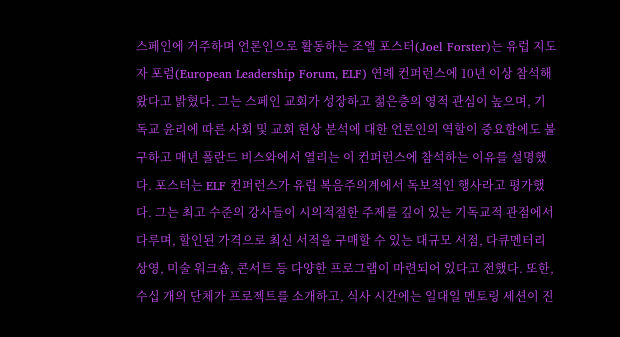스페인에 거주하며 언론인으로 활동하는 조엘 포스터(Joel Forster)는 유럽 지도자 포럼(European Leadership Forum, ELF) 연례 컨퍼런스에 10년 이상 참석해왔다고 밝혔다. 그는 스페인 교회가 성장하고 젊은층의 영적 관심이 높으며, 기독교 윤리에 따른 사회 및 교회 현상 분석에 대한 언론인의 역할이 중요함에도 불구하고 매년 폴란드 비스와에서 열리는 이 컨퍼런스에 참석하는 이유를 설명했다. 포스터는 ELF 컨퍼런스가 유럽 복음주의계에서 독보적인 행사라고 평가했다. 그는 최고 수준의 강사들이 시의적절한 주제를 깊이 있는 기독교적 관점에서 다루며, 할인된 가격으로 최신 서적을 구매할 수 있는 대규모 서점, 다큐멘터리 상영, 미술 워크숍, 콘서트 등 다양한 프로그램이 마련되어 있다고 전했다. 또한, 수십 개의 단체가 프로젝트를 소개하고, 식사 시간에는 일대일 멘토링 세션이 진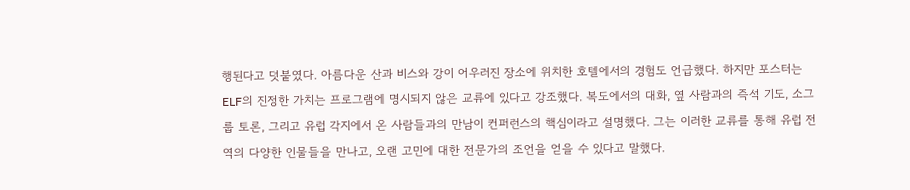행된다고 덧붙였다. 아름다운 산과 비스와 강이 어우러진 장소에 위치한 호텔에서의 경험도 언급했다. 하지만 포스터는 ELF의 진정한 가치는 프로그램에 명시되지 않은 교류에 있다고 강조했다. 복도에서의 대화, 옆 사람과의 즉석 기도, 소그룹 토론, 그리고 유럽 각지에서 온 사람들과의 만남이 컨퍼런스의 핵심이라고 설명했다. 그는 이러한 교류를 통해 유럽 전역의 다양한 인물들을 만나고, 오랜 고민에 대한 전문가의 조언을 얻을 수 있다고 말했다.